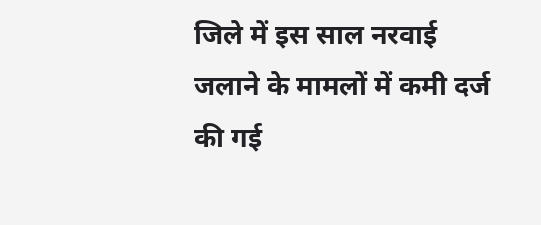जिले में इस साल नरवाई जलाने के मामलों में कमी दर्ज की गई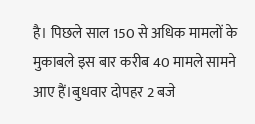है। पिछले साल 150 से अधिक मामलों के मुकाबले इस बार करीब 40 मामले सामने आए हैं।बुधवार दोपहर 2 बजे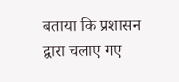बताया कि प्रशासन द्वारा चलाए गए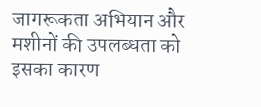जागरूकता अभियान और मशीनों की उपलब्धता को इसका कारण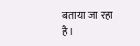बताया जा रहा है।